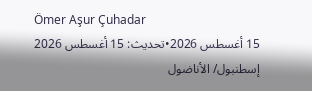Ömer Aşur Çuhadar
15 أغسطس 2026•تحديث: 15 أغسطس 2026
إسطنبول/ الأناضول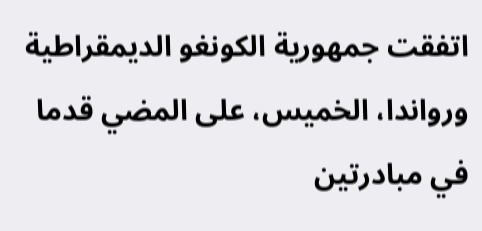اتفقت جمهورية الكونغو الديمقراطية ورواندا، الخميس، على المضي قدما في مبادرتين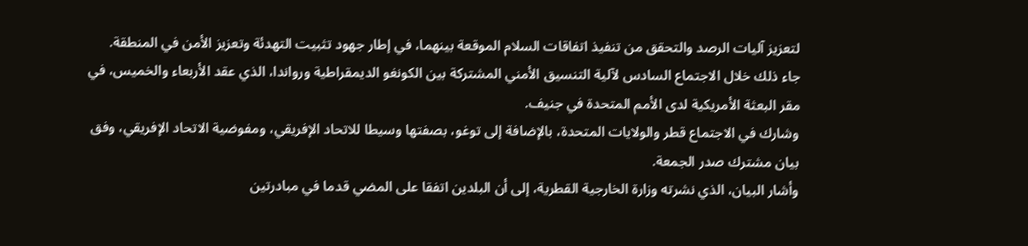لتعزيز آليات الرصد والتحقق من تنفيذ اتفاقات السلام الموقعة بينهما، في إطار جهود تثبيت التهدئة وتعزيز الأمن في المنطقة.
جاء ذلك خلال الاجتماع السادس لآلية التنسيق الأمني المشتركة بين الكونغو الديمقراطية ورواندا، الذي عقد الأربعاء والخميس، في مقر البعثة الأمريكية لدى الأمم المتحدة في جنيف.
وشارك في الاجتماع قطر والولايات المتحدة، بالإضافة إلى توغو، بصفتها وسيطا للاتحاد الإفريقي، ومفوضية الاتحاد الإفريقي، وفق بيان مشترك صدر الجمعة.
وأشار البيان، الذي نشرته وزارة الخارجية القطرية، إلى أن البلدين اتفقا على المضي قدما في مبادرتين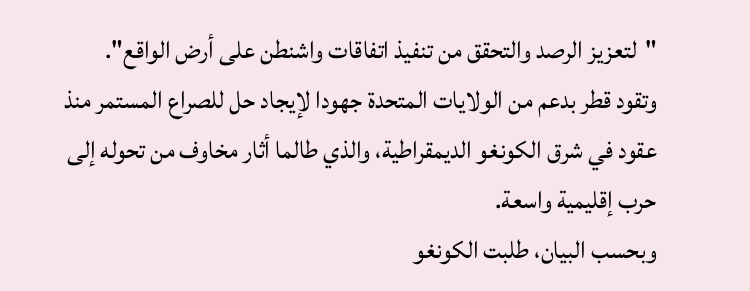"لتعزيز الرصد والتحقق من تنفيذ اتفاقات واشنطن على أرض الواقع".
وتقود قطر بدعم من الولايات المتحدة جهودا لإيجاد حل للصراع المستمر منذ عقود في شرق الكونغو الديمقراطية، والذي طالما أثار مخاوف من تحوله إلى حرب إقليمية واسعة.
وبحسب البيان، طلبت الكونغو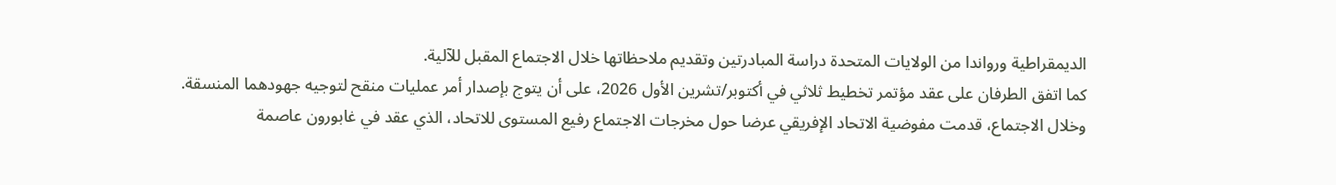الديمقراطية ورواندا من الولايات المتحدة دراسة المبادرتين وتقديم ملاحظاتها خلال الاجتماع المقبل للآلية.
كما اتفق الطرفان على عقد مؤتمر تخطيط ثلاثي في أكتوبر/تشرين الأول 2026، على أن يتوج بإصدار أمر عمليات منقح لتوجيه جهودهما المنسقة.
وخلال الاجتماع، قدمت مفوضية الاتحاد الإفريقي عرضا حول مخرجات الاجتماع رفيع المستوى للاتحاد، الذي عقد في غابورون عاصمة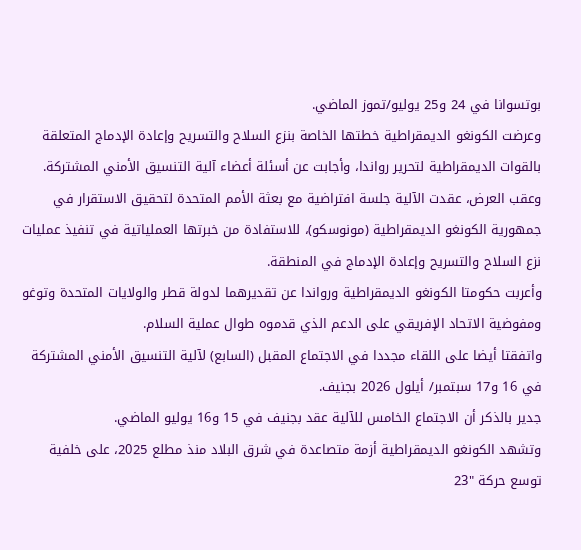بوتسوانا في 24 و25 يوليو/تموز الماضي.
وعرضت الكونغو الديمقراطية خطتها الخاصة بنزع السلاح والتسريح وإعادة الإدماج المتعلقة بالقوات الديمقراطية لتحرير رواندا، وأجابت عن أسئلة أعضاء آلية التنسيق الأمني المشتركة.
وعقب العرض، عقدت الآلية جلسة افتراضية مع بعثة الأمم المتحدة لتحقيق الاستقرار في جمهورية الكونغو الديمقراطية (مونوسكو)، للاستفادة من خبرتها العملياتية في تنفيذ عمليات نزع السلاح والتسريح وإعادة الإدماج في المنطقة.
وأعربت حكومتا الكونغو الديمقراطية ورواندا عن تقديرهما لدولة قطر والولايات المتحدة وتوغو ومفوضية الاتحاد الإفريقي على الدعم الذي قدموه طوال عملية السلام.
واتفقتا أيضا على اللقاء مجددا في الاجتماع المقبل (السابع) لآلية التنسيق الأمني المشتركة في 16 و17 سبتمبر/ أيلول 2026 بجنيف.
جدير بالذكر أن الاجتماع الخامس للآلية عقد بجنيف في 15 و16 يوليو الماضي.
وتشهد الكونغو الديمقراطية أزمة متصاعدة في شرق البلاد منذ مطلع 2025، على خلفية توسع حركة "23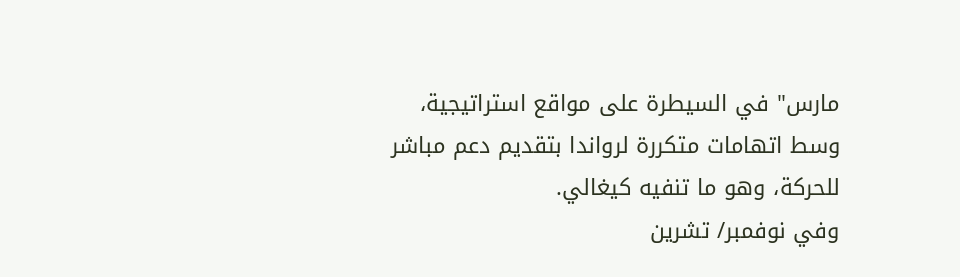مارس" في السيطرة على مواقع استراتيجية، وسط اتهامات متكررة لرواندا بتقديم دعم مباشر للحركة، وهو ما تنفيه كيغالي.
وفي نوفمبر/ تشرين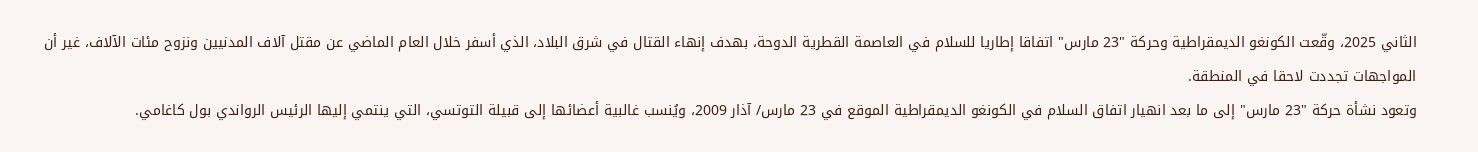الثاني 2025، وقّعت الكونغو الديمقراطية وحركة "23 مارس" اتفاقا إطاريا للسلام في العاصمة القطرية الدوحة، بهدف إنهاء القتال في شرق البلاد، الذي أسفر خلال العام الماضي عن مقتل آلاف المدنيين ونزوح مئات الآلاف، غير أن المواجهات تجددت لاحقا في المنطقة.
وتعود نشأة حركة "23 مارس" إلى ما بعد انهيار اتفاق السلام في الكونغو الديمقراطية الموقع في 23 مارس/ آذار 2009، ويُنسب غالبية أعضائها إلى قبيلة التوتسي، التي ينتمي إليها الرئيس الرواندي بول كاغامي.